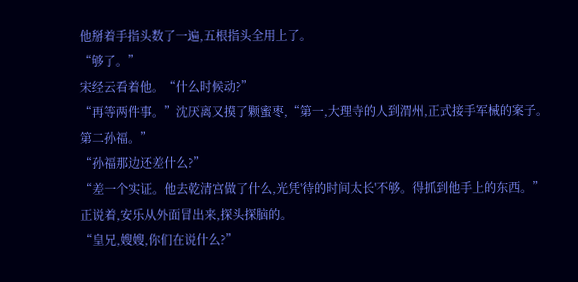他掰着手指头数了一遍,五根指头全用上了。
“够了。”
宋经云看着他。“什么时候动?”
“再等两件事。”沈厌离又摸了颗蜜枣,“第一,大理寺的人到渭州,正式接手军械的案子。第二孙福。”
“孙福那边还差什么?”
“差一个实证。他去乾清宫做了什么,光凭'待的时间太长'不够。得抓到他手上的东西。”
正说着,安乐从外面冒出来,探头探脑的。
“皇兄,嫂嫂,你们在说什么?”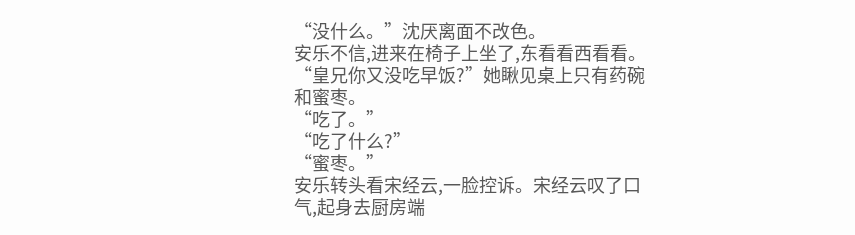“没什么。”沈厌离面不改色。
安乐不信,进来在椅子上坐了,东看看西看看。
“皇兄你又没吃早饭?”她瞅见桌上只有药碗和蜜枣。
“吃了。”
“吃了什么?”
“蜜枣。”
安乐转头看宋经云,一脸控诉。宋经云叹了口气,起身去厨房端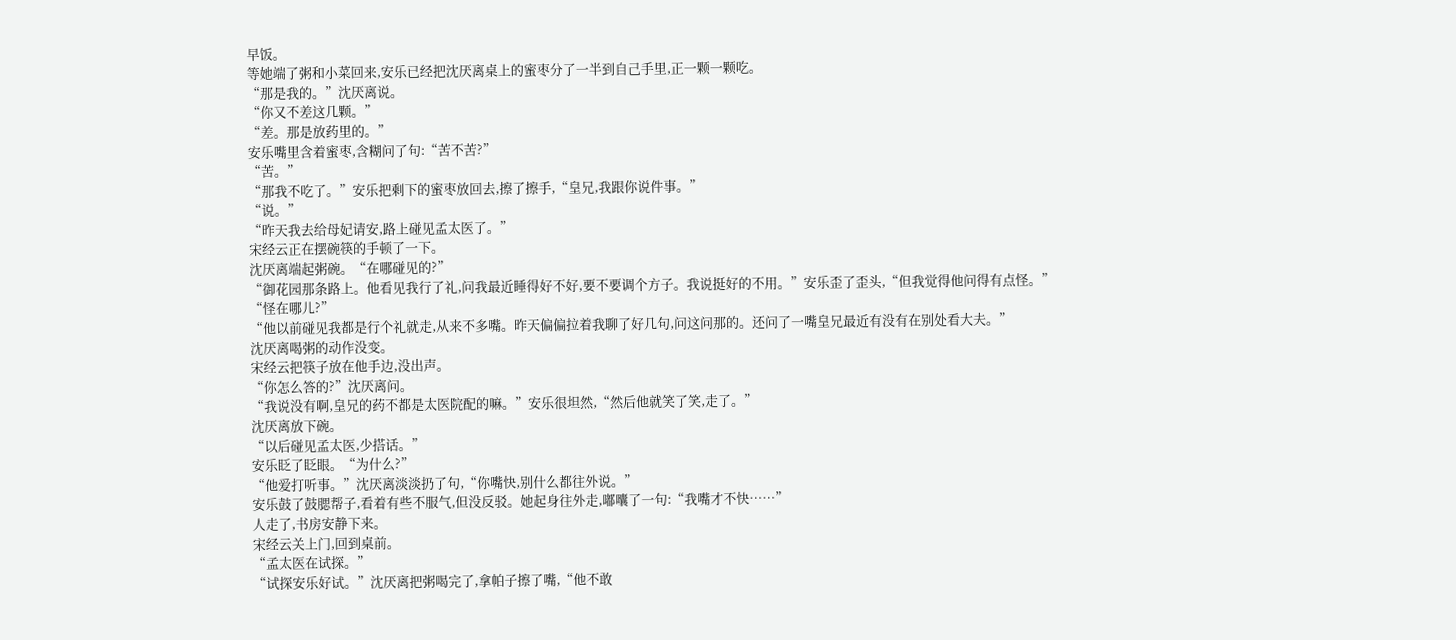早饭。
等她端了粥和小菜回来,安乐已经把沈厌离桌上的蜜枣分了一半到自己手里,正一颗一颗吃。
“那是我的。”沈厌离说。
“你又不差这几颗。”
“差。那是放药里的。”
安乐嘴里含着蜜枣,含糊问了句:“苦不苦?”
“苦。”
“那我不吃了。”安乐把剩下的蜜枣放回去,擦了擦手,“皇兄,我跟你说件事。”
“说。”
“昨天我去给母妃请安,路上碰见孟太医了。”
宋经云正在摆碗筷的手顿了一下。
沈厌离端起粥碗。“在哪碰见的?”
“御花园那条路上。他看见我行了礼,问我最近睡得好不好,要不要调个方子。我说挺好的不用。”安乐歪了歪头,“但我觉得他问得有点怪。”
“怪在哪儿?”
“他以前碰见我都是行个礼就走,从来不多嘴。昨天偏偏拉着我聊了好几句,问这问那的。还问了一嘴皇兄最近有没有在别处看大夫。”
沈厌离喝粥的动作没变。
宋经云把筷子放在他手边,没出声。
“你怎么答的?”沈厌离问。
“我说没有啊,皇兄的药不都是太医院配的嘛。”安乐很坦然,“然后他就笑了笑,走了。”
沈厌离放下碗。
“以后碰见孟太医,少搭话。”
安乐眨了眨眼。“为什么?”
“他爱打听事。”沈厌离淡淡扔了句,“你嘴快,别什么都往外说。”
安乐鼓了鼓腮帮子,看着有些不服气,但没反驳。她起身往外走,嘟囔了一句:“我嘴才不快……”
人走了,书房安静下来。
宋经云关上门,回到桌前。
“孟太医在试探。”
“试探安乐好试。”沈厌离把粥喝完了,拿帕子擦了嘴,“他不敢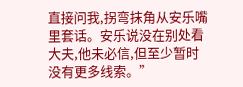直接问我,拐弯抹角从安乐嘴里套话。安乐说没在别处看大夫,他未必信,但至少暂时没有更多线索。”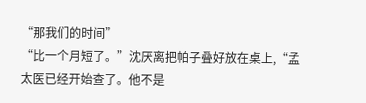“那我们的时间”
“比一个月短了。”沈厌离把帕子叠好放在桌上,“孟太医已经开始查了。他不是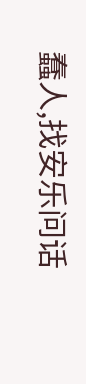蠢人,找安乐问话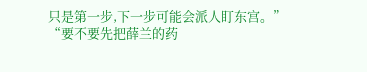只是第一步,下一步可能会派人盯东宫。”
“要不要先把薛兰的药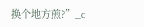换个地方煎?”_c